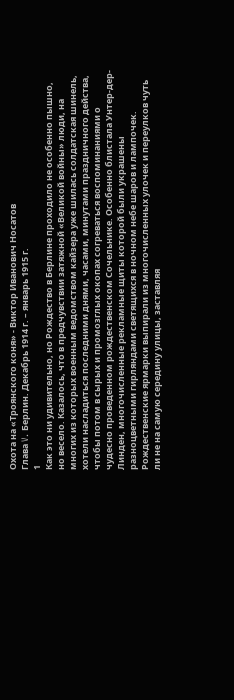Охота на «Троянского коня» - Виктор Иванович Носатов
Глава V. Берлин. Декабрь 1914 г. – январь 1915 г.
1
Как это ни удивительно, но Рождество в Берлине проходило не особенно пышно, но весело. Казалось, что в предчувствии затяжной «Великой войны» люди, на многих из которых военным ведомством кайзера уже шилась солдатская шинель, хотели насладиться последними днями, часами, минутами праздничного действа, чтобы потом в сырых и промозглых окопах согреваться воспоминаниями о чудесно проведенном рождественском Сочельнике. Особенно блистала Унтер-дер-Линден, многочисленные рекламные щиты которой были украшены разноцветными гирляндами светящихся в ночном небе шаров и лампочек. Рождественские ярмарки выпирали из многочисленных улочек и переулков чуть ли не на самую середину улицы, заставляя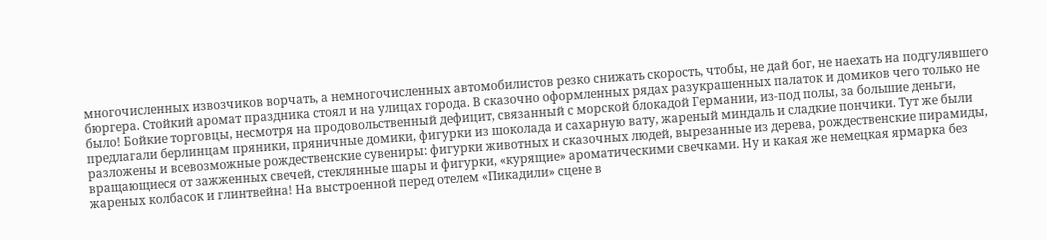многочисленных извозчиков ворчать, а немногочисленных автомобилистов резко снижать скорость, чтобы, не дай бог, не наехать на подгулявшего бюргера. Стойкий аромат праздника стоял и на улицах города. В сказочно оформленных рядах разукрашенных палаток и домиков чего только не было! Бойкие торговцы, несмотря на продовольственный дефицит, связанный с морской блокадой Германии, из-под полы, за большие деньги, предлагали берлинцам пряники, пряничные домики, фигурки из шоколада и сахарную вату, жареный миндаль и сладкие пончики. Тут же были разложены и всевозможные рождественские сувениры: фигурки животных и сказочных людей, вырезанные из дерева, рождественские пирамиды, вращающиеся от зажженных свечей, стеклянные шары и фигурки, «курящие» ароматическими свечками. Ну и какая же немецкая ярмарка без жареных колбасок и глинтвейна! На выстроенной перед отелем «Пикадили» сцене в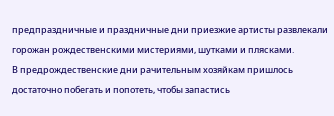предпраздничные и праздничные дни приезжие артисты развлекали горожан рождественскими мистериями, шутками и плясками.
В предрождественские дни рачительным хозяйкам пришлось достаточно побегать и попотеть, чтобы запастись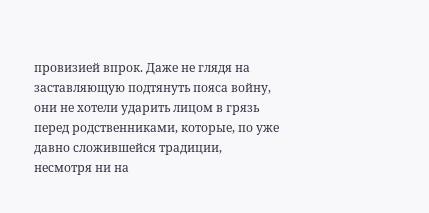провизией впрок. Даже не глядя на заставляющую подтянуть пояса войну, они не хотели ударить лицом в грязь перед родственниками, которые, по уже давно сложившейся традиции, несмотря ни на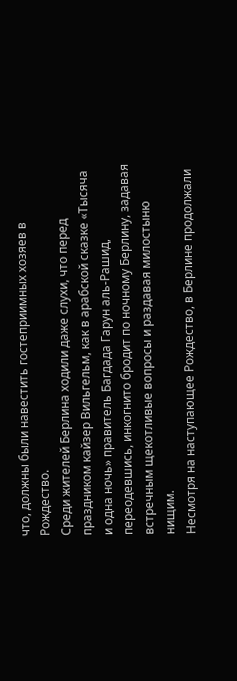что, должны были навестить гостеприимных хозяев в Рождество.
Среди жителей Берлина ходили даже слухи, что перед праздником кайзер Вильгельм, как в арабской сказке «Тысяча и одна ночь» правитель Багдада Гарун аль-Рашид, переодевшись, инкогнито бродит по ночному Берлину, задавая встречным щекотливые вопросы и раздавая милостыню нищим.
Несмотря на наступающее Рождество, в Берлине продолжали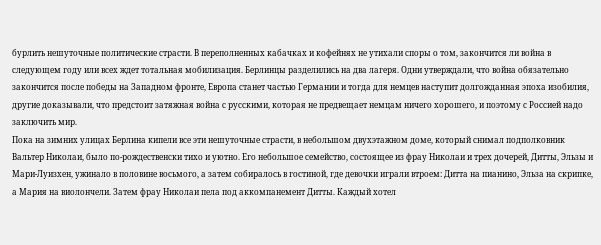бурлить нешуточные политические страсти. В переполненных кабачках и кофейнях не утихали споры о том, закончится ли война в следующем году или всех ждет тотальная мобилизация. Берлинцы разделились на два лагеря. Одни утверждали, что война обязательно закончится после победы на Западном фронте, Европа станет частью Германии и тогда для немцев наступит долгожданная эпоха изобилия, другие доказывали, что предстоит затяжная война с русскими, которая не предвещает немцам ничего хорошего, и поэтому с Россией надо заключить мир.
Пока на зимних улицах Берлина кипели все эти нешуточные страсти, в небольшом двухэтажном доме, который снимал подполковник Вальтер Николаи, было по-рождественски тихо и уютно. Его небольшое семейство, состоящее из фрау Николаи и трех дочерей, Дитты, Эльзы и Мари-Луизхен, ужинало в половине восьмого, а затем собиралось в гостиной, где девочки играли втроем: Дитта на пианино, Эльза на скрипке, а Мария на виолончели. Затем фрау Николаи пела под аккомпанемент Дитты. Каждый хотел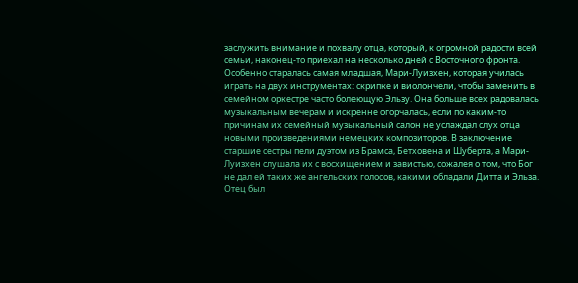заслужить внимание и похвалу отца, который, к огромной радости всей семьи, наконец-то приехал на несколько дней с Восточного фронта. Особенно старалась самая младшая, Мари-Луизхен, которая училась играть на двух инструментах: скрипке и виолончели, чтобы заменить в семейном оркестре часто болеющую Эльзу. Она больше всех радовалась музыкальным вечерам и искренне огорчалась, если по каким-то причинам их семейный музыкальный салон не услаждал слух отца новыми произведениями немецких композиторов. В заключение старшие сестры пели дуэтом из Брамса, Бетховена и Шуберта, а Мари-Луизхен слушала их с восхищением и завистью, сожалея о том, что Бог не дал ей таких же ангельских голосов, какими обладали Дитта и Эльза. Отец был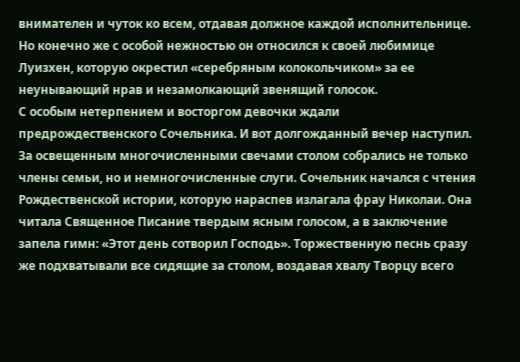внимателен и чуток ко всем, отдавая должное каждой исполнительнице. Но конечно же с особой нежностью он относился к своей любимице Луизхен, которую окрестил «серебряным колокольчиком» за ее неунывающий нрав и незамолкающий звенящий голосок.
С особым нетерпением и восторгом девочки ждали предрождественского Сочельника. И вот долгожданный вечер наступил. За освещенным многочисленными свечами столом собрались не только члены семьи, но и немногочисленные слуги. Сочельник начался с чтения Рождественской истории, которую нараспев излагала фрау Николаи. Она читала Священное Писание твердым ясным голосом, а в заключение запела гимн: «Этот день сотворил Господь». Торжественную песнь сразу же подхватывали все сидящие за столом, воздавая хвалу Творцу всего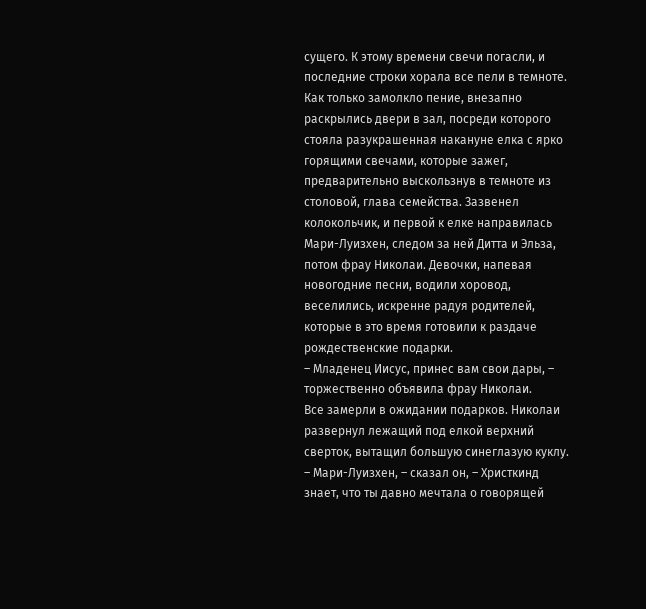сущего. К этому времени свечи погасли, и последние строки хорала все пели в темноте. Как только замолкло пение, внезапно раскрылись двери в зал, посреди которого стояла разукрашенная накануне елка с ярко горящими свечами, которые зажег, предварительно выскользнув в темноте из столовой, глава семейства. Зазвенел колокольчик, и первой к елке направилась Мари-Луизхен, следом за ней Дитта и Эльза, потом фрау Николаи. Девочки, напевая новогодние песни, водили хоровод, веселились, искренне радуя родителей, которые в это время готовили к раздаче рождественские подарки.
– Младенец Иисус, принес вам свои дары, – торжественно объявила фрау Николаи.
Все замерли в ожидании подарков. Николаи развернул лежащий под елкой верхний сверток, вытащил большую синеглазую куклу.
– Мари-Луизхен, – сказал он, – Христкинд знает, что ты давно мечтала о говорящей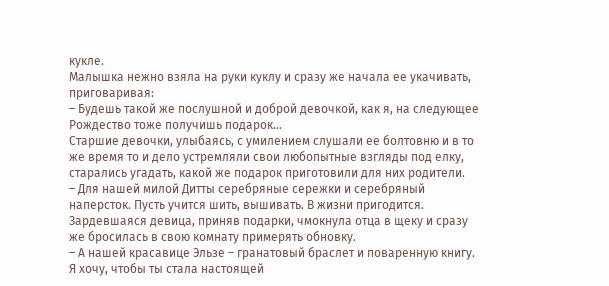кукле.
Малышка нежно взяла на руки куклу и сразу же начала ее укачивать, приговаривая:
– Будешь такой же послушной и доброй девочкой, как я, на следующее Рождество тоже получишь подарок…
Старшие девочки, улыбаясь, с умилением слушали ее болтовню и в то же время то и дело устремляли свои любопытные взгляды под елку, старались угадать, какой же подарок приготовили для них родители.
– Для нашей милой Дитты серебряные сережки и серебряный наперсток. Пусть учится шить, вышивать. В жизни пригодится.
Зардевшаяся девица, приняв подарки, чмокнула отца в щеку и сразу же бросилась в свою комнату примерять обновку.
– А нашей красавице Эльзе – гранатовый браслет и поваренную книгу. Я хочу, чтобы ты стала настоящей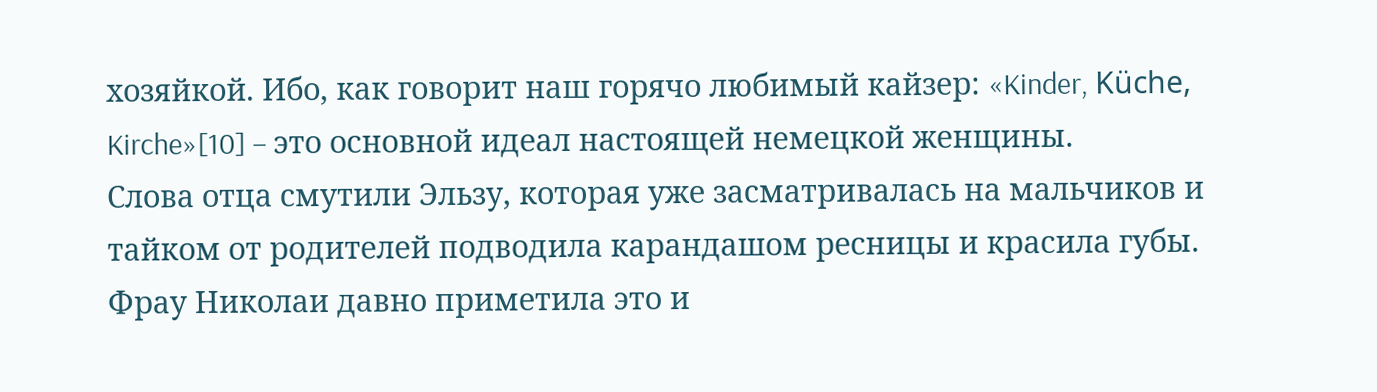хозяйкой. Ибо, как говорит наш горячо любимый кайзер: «Kinder, Küche, Kirche»[10] – это основной идеал настоящей немецкой женщины.
Слова отца смутили Эльзу, которая уже засматривалась на мальчиков и тайком от родителей подводила карандашом ресницы и красила губы. Фрау Николаи давно приметила это и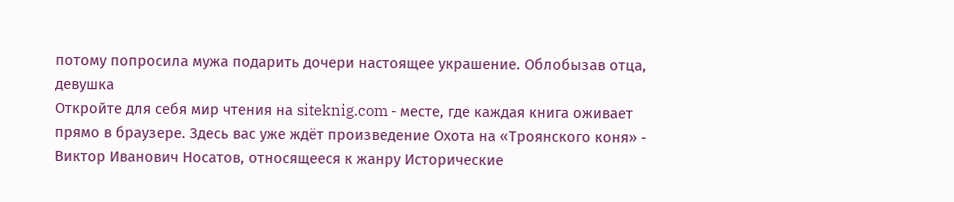потому попросила мужа подарить дочери настоящее украшение. Облобызав отца, девушка
Откройте для себя мир чтения на siteknig.com - месте, где каждая книга оживает прямо в браузере. Здесь вас уже ждёт произведение Охота на «Троянского коня» - Виктор Иванович Носатов, относящееся к жанру Исторические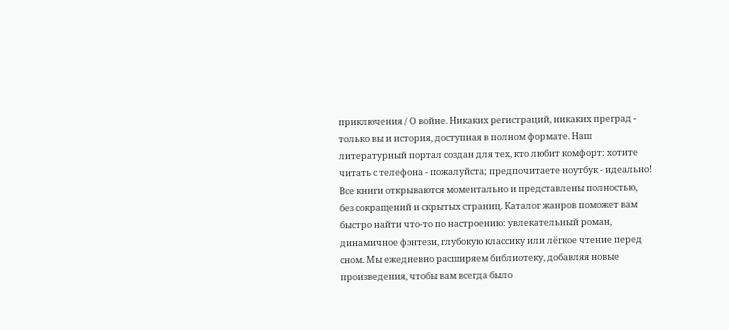приключения / О войне. Никаких регистраций, никаких преград - только вы и история, доступная в полном формате. Наш литературный портал создан для тех, кто любит комфорт: хотите читать с телефона - пожалуйста; предпочитаете ноутбук - идеально! Все книги открываются моментально и представлены полностью, без сокращений и скрытых страниц. Каталог жанров поможет вам быстро найти что-то по настроению: увлекательный роман, динамичное фэнтези, глубокую классику или лёгкое чтение перед сном. Мы ежедневно расширяем библиотеку, добавляя новые произведения, чтобы вам всегда было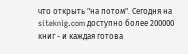что открыть "на потом". Сегодня на siteknig.com доступно более 200000 книг - и каждая готова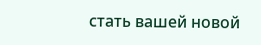стать вашей новой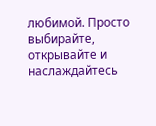любимой. Просто выбирайте, открывайте и наслаждайтесь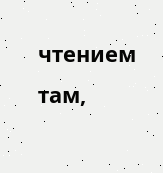чтением там,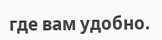где вам удобно.